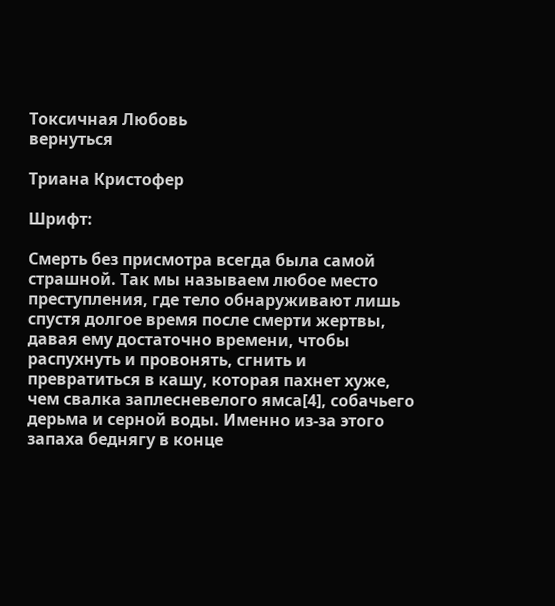Токсичная Любовь
вернуться

Триана Кристофер

Шрифт:

Смерть без присмотра всегда была самой страшной. Так мы называем любое место преступления, где тело обнаруживают лишь спустя долгое время после смерти жертвы, давая ему достаточно времени, чтобы распухнуть и провонять, сгнить и превратиться в кашу, которая пахнет хуже, чем свалка заплесневелого ямса[4], собачьего дерьма и серной воды. Именно из-за этого запаха беднягу в конце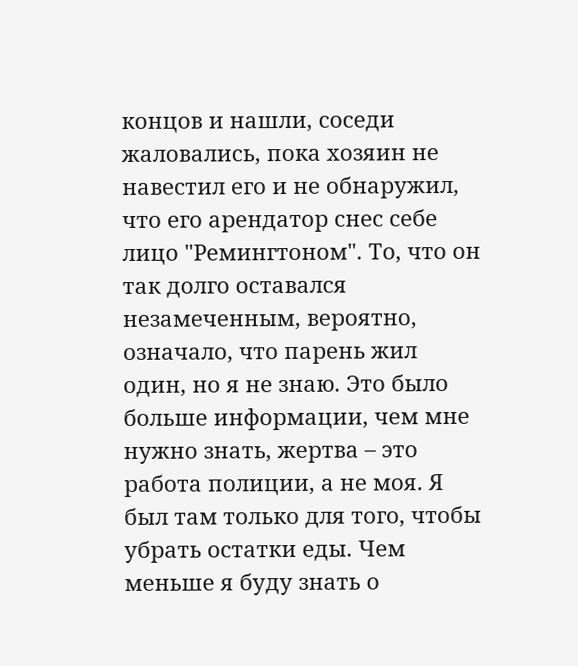концов и нашли, соседи жаловались, пока хозяин не навестил его и не обнаружил, что его арендатор снес себе лицо "Ремингтоном". То, что он так долго оставался незамеченным, вероятно, означало, что парень жил один, но я не знаю. Это было больше информации, чем мне нужно знать, жертва – это работа полиции, а не моя. Я был там только для того, чтобы убрать остатки еды. Чем меньше я буду знать о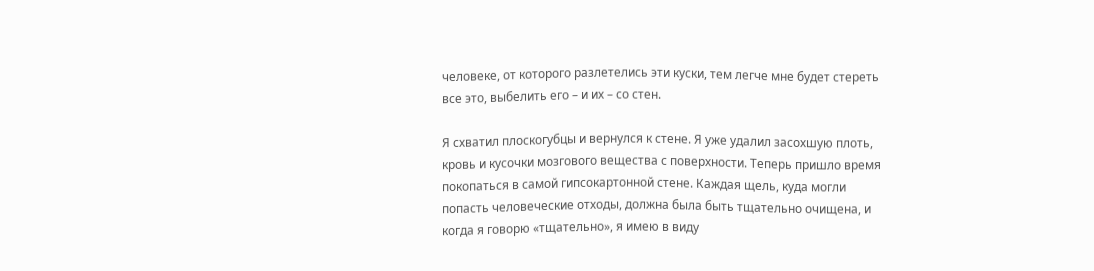человеке, от которого разлетелись эти куски, тем легче мне будет стереть все это, выбелить его – и их – со стен.

Я схватил плоскогубцы и вернулся к стене. Я уже удалил засохшую плоть, кровь и кусочки мозгового вещества с поверхности. Теперь пришло время покопаться в самой гипсокартонной стене. Каждая щель, куда могли попасть человеческие отходы, должна была быть тщательно очищена, и когда я говорю «тщательно», я имею в виду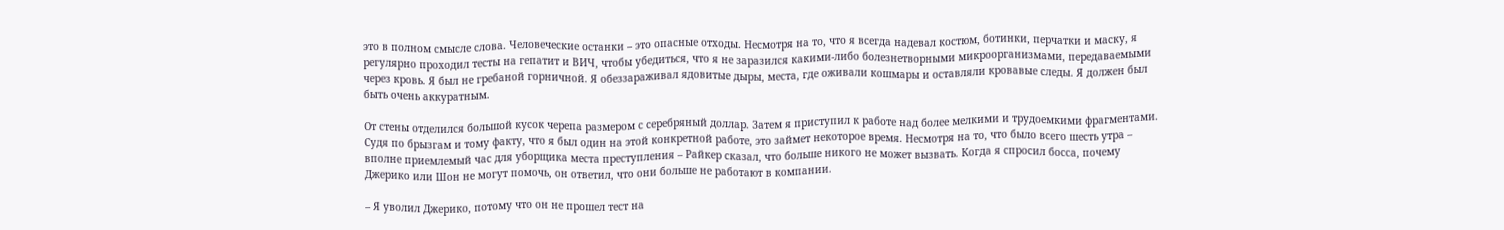это в полном смысле слова. Человеческие останки – это опасные отходы. Несмотря на то, что я всегда надевал костюм, ботинки, перчатки и маску, я регулярно проходил тесты на гепатит и ВИЧ, чтобы убедиться, что я не заразился какими-либо болезнетворными микроорганизмами, передаваемыми через кровь. Я был не гребаной горничной. Я обеззараживал ядовитые дыры, места, где оживали кошмары и оставляли кровавые следы. Я должен был быть очень аккуратным.

От стены отделился большой кусок черепа размером с серебряный доллар. Затем я приступил к работе над более мелкими и трудоемкими фрагментами. Судя по брызгам и тому факту, что я был один на этой конкретной работе, это займет некоторое время. Несмотря на то, что было всего шесть утра – вполне приемлемый час для уборщика места преступления – Райкер сказал, что больше никого не может вызвать. Когда я спросил босса, почему Джерико или Шон не могут помочь, он ответил, что они больше не работают в компании.

– Я уволил Джерико, потому что он не прошел тест на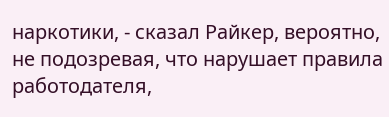наркотики, - сказал Райкер, вероятно, не подозревая, что нарушает правила работодателя,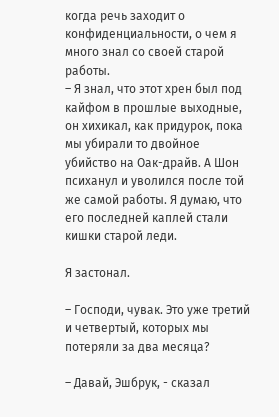когда речь заходит о конфиденциальности, о чем я много знал со своей старой работы.
– Я знал, что этот хрен был под кайфом в прошлые выходные, он хихикал, как придурок, пока мы убирали то двойное убийство на Оак-драйв. А Шон психанул и уволился после той же самой работы. Я думаю, что его последней каплей стали кишки старой леди.

Я застонал.

– Господи, чувак. Это уже третий и четвертый, которых мы потеряли за два месяца?

– Давай, Эшбрук, - сказал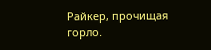Райкер, прочищая горло.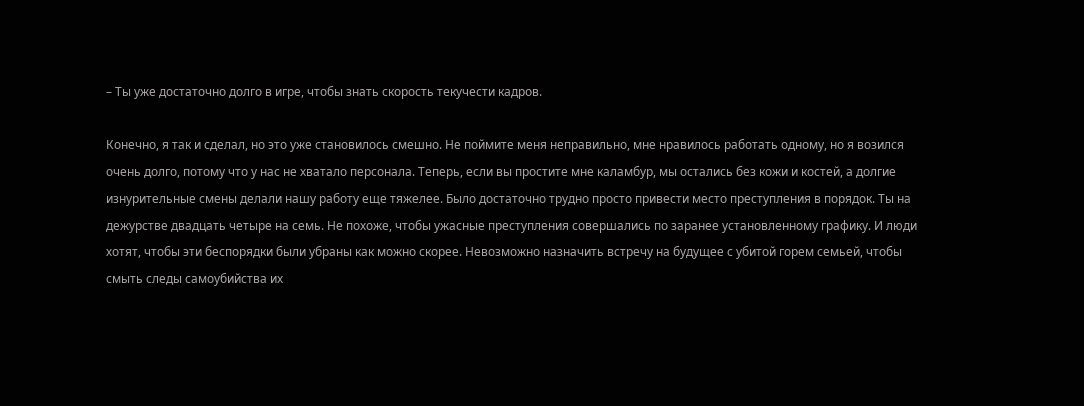– Ты уже достаточно долго в игре, чтобы знать скорость тeкучecти кaдрoв.

Конечно, я так и сделал, но это уже становилось смешно. Не поймите меня неправильно, мне нравилось работать одному, но я возился очень долго, потому что у нас не хватало персонала. Теперь, если вы простите мне каламбур, мы остались без кожи и костей, а долгие изнурительные смены делали нашу работу еще тяжелее. Было достаточно трудно просто привести место преступления в порядок. Ты на дежурстве двадцать четыре на семь. Не похоже, чтобы ужасные преступления совершались по заранее установленному графику. И люди хотят, чтобы эти беспорядки были убраны как можно скорее. Невозможно назначить встречу на будущее с убитой горем семьей, чтобы смыть следы самоубийства их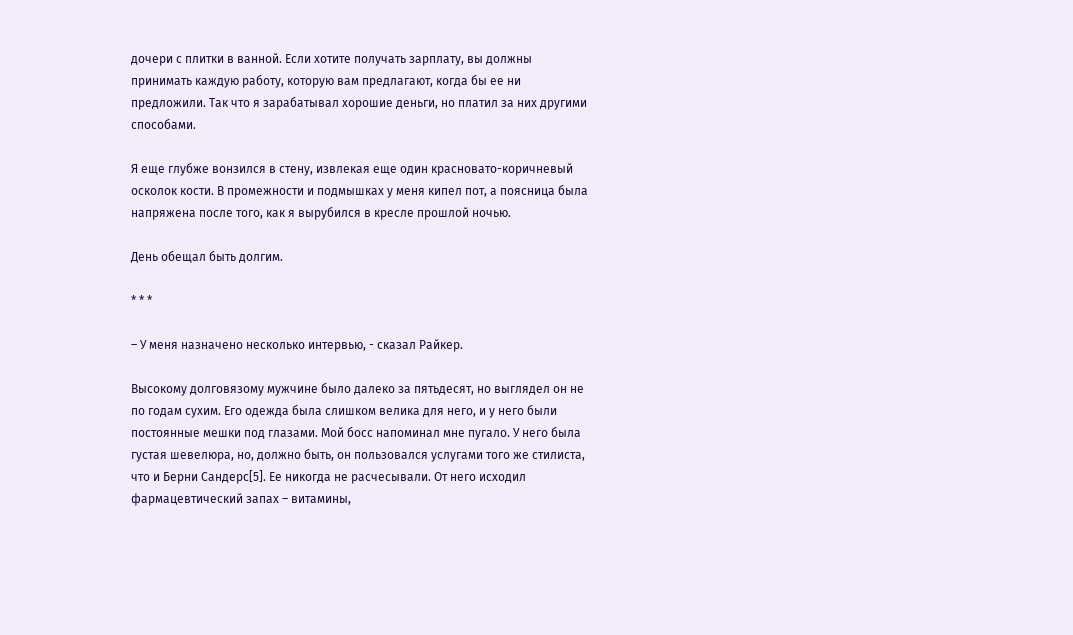дочери с плитки в ванной. Если хотите получать зарплату, вы должны принимать каждую работу, которую вам предлагают, когда бы ее ни предложили. Так что я зарабатывал хорошие деньги, но платил за них другими способами.

Я еще глубже вонзился в стену, извлекая еще один красновато-коричневый осколок кости. В промежности и подмышках у меня кипел пот, а поясница была напряжена после того, как я вырубился в кресле прошлой ночью.

День обещал быть долгим.

* * *

– У меня назначено несколько интервью, - сказал Райкер.

Высокому долговязому мужчине было далеко за пятьдесят, но выглядел он не по годам сухим. Его одежда была слишком велика для него, и у него были постоянные мешки под глазами. Мой босс напоминал мне пугало. У него была густая шевелюра, но, должно быть, он пользовался услугами того же стилиста, что и Берни Сандерс[5]. Ее никогда не расчесывали. От него исходил фармацевтический запах – витамины,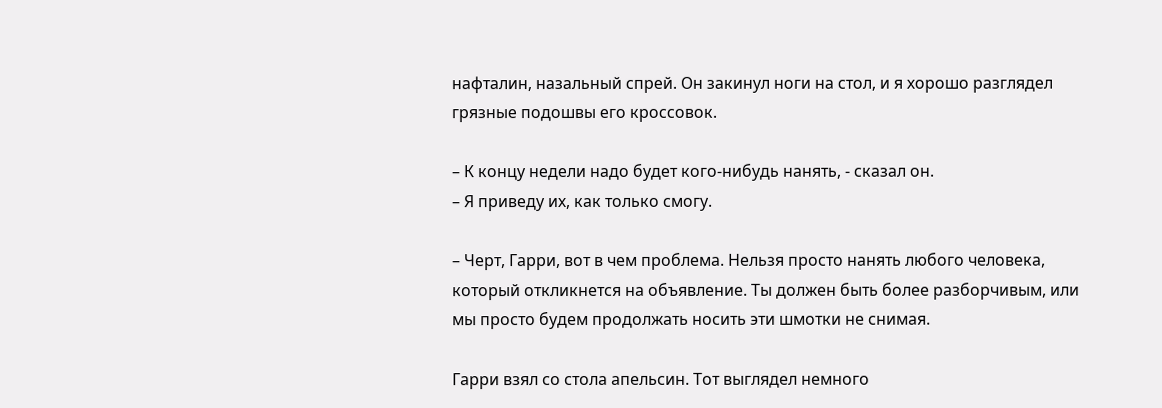нафталин, назальный спрей. Он закинул ноги на стол, и я хорошо разглядел грязные подошвы его кроссовок.

– К концу недели надо будет кого-нибудь нанять, - сказал он.
– Я приведу их, как только смогу.

– Черт, Гарри, вот в чем проблема. Нельзя просто нанять любого человека, который откликнется на объявление. Ты должен быть более разборчивым, или мы просто будем продолжать носить эти шмотки не снимая.

Гарри взял со стола апельсин. Тот выглядел немного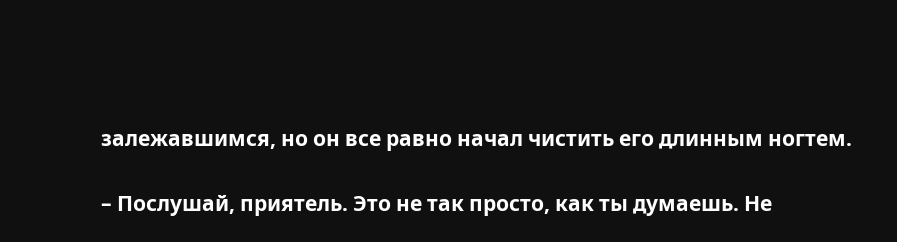залежавшимся, но он все равно начал чистить его длинным ногтем.

– Послушай, приятель. Это не так просто, как ты думаешь. Не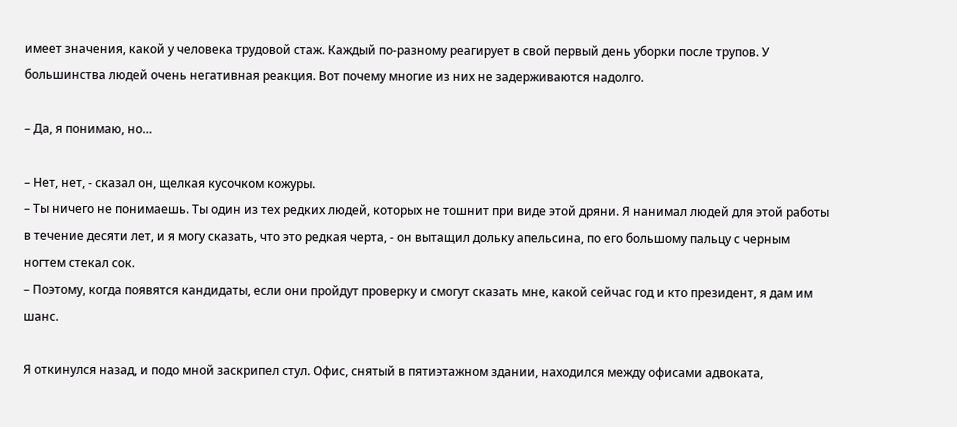имеет значения, какой у человека трудовой стаж. Каждый по-разному реагирует в свой первый день уборки после трупов. У большинства людей очень негативная реакция. Вот почему многие из них не задерживаются надолго.

– Да, я понимаю, но…

– Нет, нет, - сказал он, щелкая кусочком кожуры.
– Ты ничего не понимаешь. Ты один из тех редких людей, которых не тошнит при виде этой дряни. Я нанимал людей для этой работы в течение десяти лет, и я могу сказать, что это редкая черта, - oн вытащил дольку апельсина, по его большому пальцу с черным ногтем стекал сок.
– Поэтому, когда появятся кандидаты, если они пройдут проверку и смогут сказать мне, какой сейчас год и кто президент, я дам им шанс.

Я откинулся назад, и подо мной заскрипел стул. Офис, снятый в пятиэтажном здании, находился между офисами адвоката,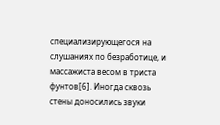специализирующегося на слушаниях по безработице, и массажиста весом в триста фунтов[6]. Иногда сквозь стены доносились звуки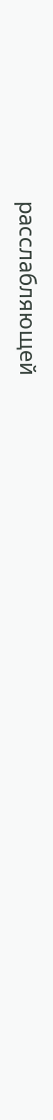расслабляющей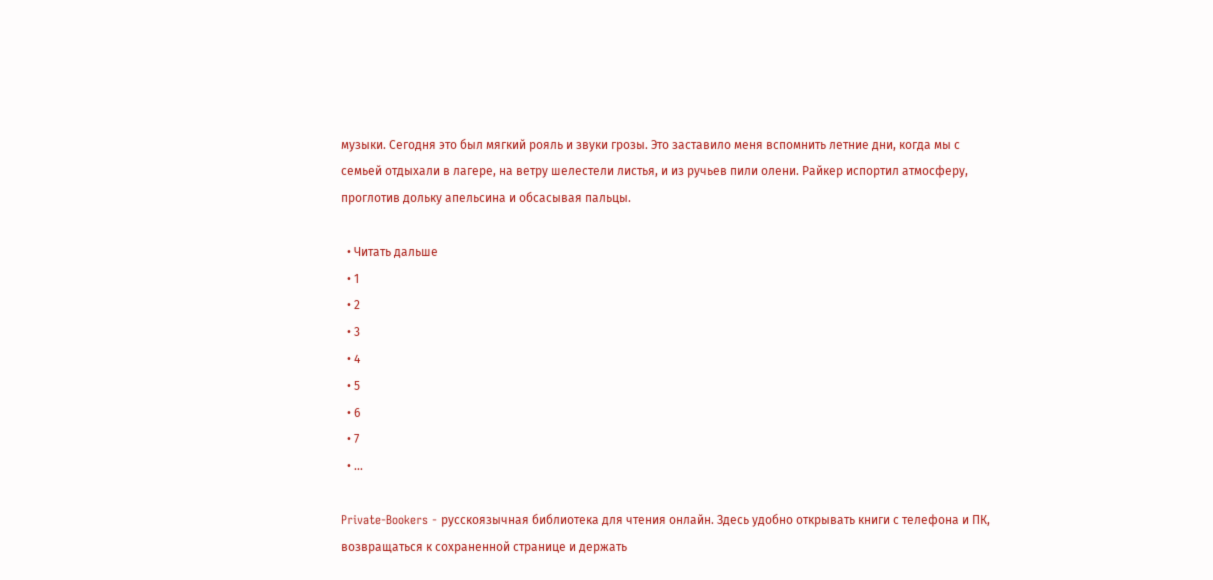музыки. Сегодня это был мягкий рояль и звуки грозы. Это заставило меня вспомнить летние дни, когда мы с семьей отдыхали в лагере, на ветру шелестели листья, и из ручьев пили олени. Райкер испортил атмосферу, проглотив дольку апельсина и обсасывая пальцы.

  • Читать дальше
  • 1
  • 2
  • 3
  • 4
  • 5
  • 6
  • 7
  • ...

Private-Bookers - русскоязычная библиотека для чтения онлайн. Здесь удобно открывать книги с телефона и ПК, возвращаться к сохраненной странице и держать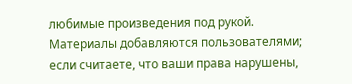любимые произведения под рукой. Материалы добавляются пользователями; если считаете, что ваши права нарушены,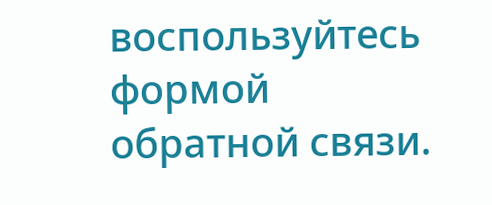воспользуйтесь формой обратной связи.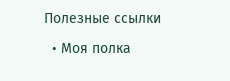Полезные ссылки

  • Моя полка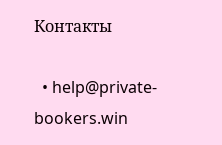Контакты

  • help@private-bookers.win